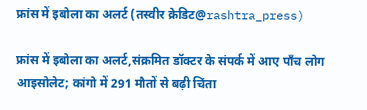फ्रांस में इबोला का अलर्ट (तस्वीर क्रेडिट@rashtra_press)

फ्रांस में इबोला का अलर्ट,संक्रमित डॉक्टर के संपर्क में आए पाँच लोग आइसोलेट; कांगो में 291 मौतों से बढ़ी चिंता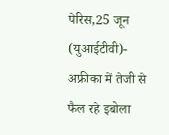पेरिस,25 जून (युआईटीवी)- अफ्रीका में तेजी से फैल रहे इबोला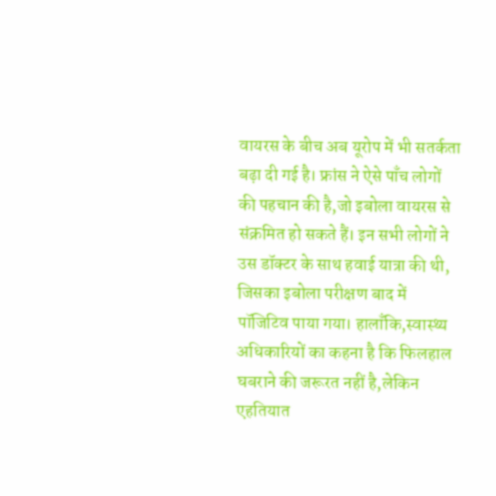वायरस के बीच अब यूरोप में भी सतर्कता बढ़ा दी गई है। फ्रांस ने ऐसे पाँच लोगों की पहचान की है,जो इबोला वायरस से संक्रमित हो सकते हैं। इन सभी लोगों ने उस डॉक्टर के साथ हवाई यात्रा की थी, जिसका इबोला परीक्षण बाद में पॉजिटिव पाया गया। हालाँकि,स्वास्थ्य अधिकारियों का कहना है कि फिलहाल घबराने की जरूरत नहीं है,लेकिन एहतियात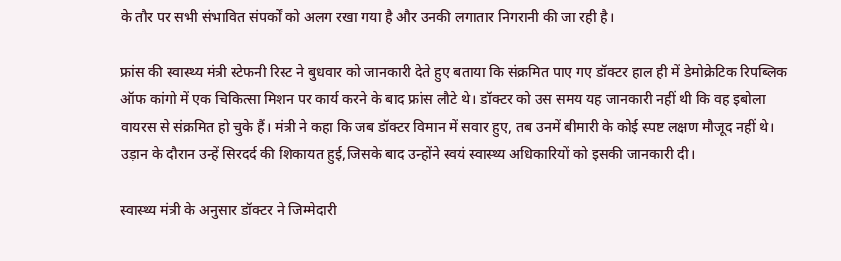के तौर पर सभी संभावित संपर्कों को अलग रखा गया है और उनकी लगातार निगरानी की जा रही है।

फ्रांस की स्वास्थ्य मंत्री स्टेफनी रिस्ट ने बुधवार को जानकारी देते हुए बताया कि संक्रमित पाए गए डॉक्टर हाल ही में डेमोक्रेटिक रिपब्लिक ऑफ कांगो में एक चिकित्सा मिशन पर कार्य करने के बाद फ्रांस लौटे थे। डॉक्टर को उस समय यह जानकारी नहीं थी कि वह इबोला वायरस से संक्रमित हो चुके हैं। मंत्री ने कहा कि जब डॉक्टर विमान में सवार हुए, तब उनमें बीमारी के कोई स्पष्ट लक्षण मौजूद नहीं थे। उड़ान के दौरान उन्हें सिरदर्द की शिकायत हुई,जिसके बाद उन्होंने स्वयं स्वास्थ्य अधिकारियों को इसकी जानकारी दी।

स्वास्थ्य मंत्री के अनुसार डॉक्टर ने जिम्मेदारी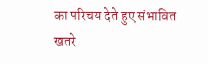का परिचय देते हुए संभावित खतरे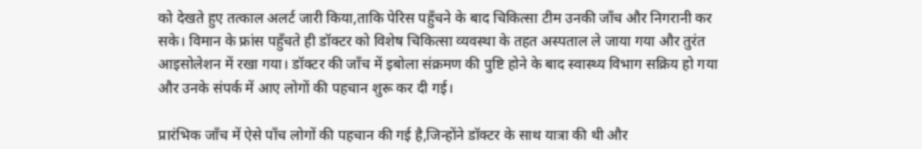को देखते हुए तत्काल अलर्ट जारी किया,ताकि पेरिस पहुँचने के बाद चिकित्सा टीम उनकी जाँच और निगरानी कर सके। विमान के फ्रांस पहुँचते ही डॉक्टर को विशेष चिकित्सा व्यवस्था के तहत अस्पताल ले जाया गया और तुरंत आइसोलेशन में रखा गया। डॉक्टर की जाँच में इबोला संक्रमण की पुष्टि होने के बाद स्वास्थ्य विभाग सक्रिय हो गया और उनके संपर्क में आए लोगों की पहचान शुरू कर दी गई।

प्रारंभिक जाँच में ऐसे पाँच लोगों की पहचान की गई है,जिन्होंने डॉक्टर के साथ यात्रा की थी और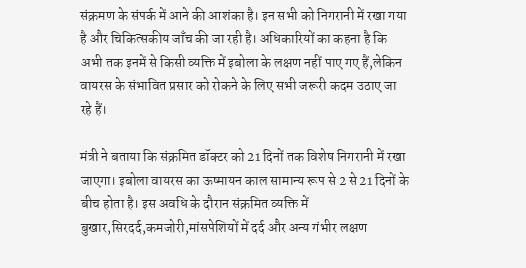संक्रमण के संपर्क में आने की आशंका है। इन सभी को निगरानी में रखा गया है और चिकित्सकीय जाँच की जा रही है। अधिकारियों का कहना है कि अभी तक इनमें से किसी व्यक्ति में इबोला के लक्षण नहीं पाए गए हैं,लेकिन वायरस के संभावित प्रसार को रोकने के लिए सभी जरूरी कदम उठाए जा रहे हैं।

मंत्री ने बताया कि संक्रमित डॉक्टर को 21 दिनों तक विशेष निगरानी में रखा जाएगा। इबोला वायरस का ऊष्मायन काल सामान्य रूप से 2 से 21 दिनों के बीच होता है। इस अवधि के दौरान संक्रमित व्यक्ति में बुखार,सिरदर्द,कमजोरी,मांसपेशियों में दर्द और अन्य गंभीर लक्षण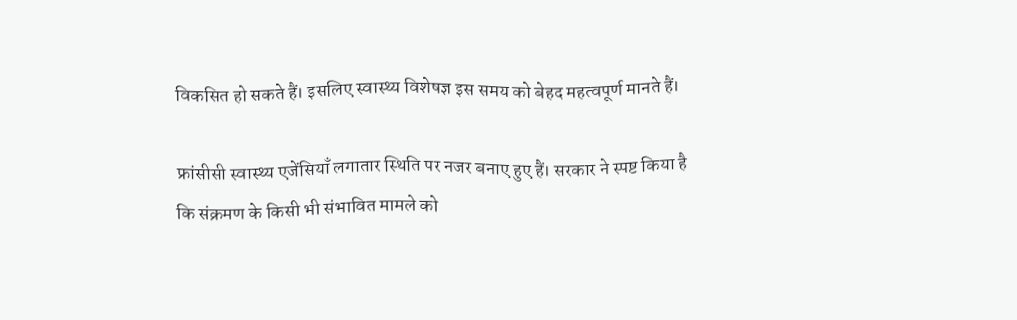विकसित हो सकते हैं। इसलिए स्वास्थ्य विशेषज्ञ इस समय को बेहद महत्वपूर्ण मानते हैं।

फ्रांसीसी स्वास्थ्य एजेंसियाँ लगातार स्थिति पर नजर बनाए हुए हैं। सरकार ने स्पष्ट किया है कि संक्रमण के किसी भी संभावित मामले को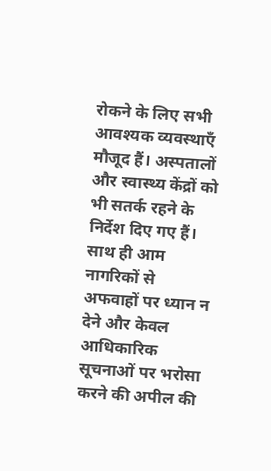रोकने के लिए सभी आवश्यक व्यवस्थाएँ मौजूद हैं। अस्पतालों और स्वास्थ्य केंद्रों को भी सतर्क रहने के निर्देश दिए गए हैं। साथ ही आम नागरिकों से अफवाहों पर ध्यान न देने और केवल आधिकारिक सूचनाओं पर भरोसा करने की अपील की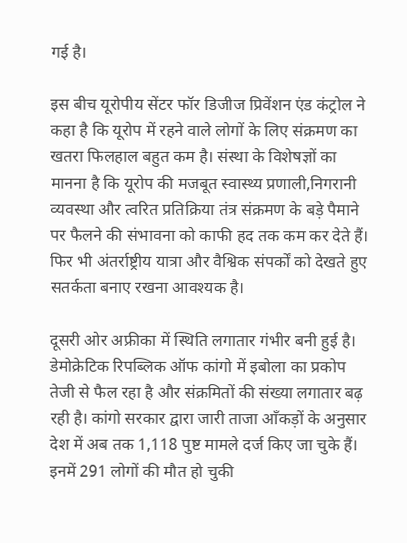गई है।

इस बीच यूरोपीय सेंटर फॉर डिजीज प्रिवेंशन एंड कंट्रोल ने कहा है कि यूरोप में रहने वाले लोगों के लिए संक्रमण का खतरा फिलहाल बहुत कम है। संस्था के विशेषज्ञों का मानना है कि यूरोप की मजबूत स्वास्थ्य प्रणाली,निगरानी व्यवस्था और त्वरित प्रतिक्रिया तंत्र संक्रमण के बड़े पैमाने पर फैलने की संभावना को काफी हद तक कम कर देते हैं। फिर भी अंतर्राष्ट्रीय यात्रा और वैश्विक संपर्कों को देखते हुए सतर्कता बनाए रखना आवश्यक है।

दूसरी ओर अफ्रीका में स्थिति लगातार गंभीर बनी हुई है। डेमोक्रेटिक रिपब्लिक ऑफ कांगो में इबोला का प्रकोप तेजी से फैल रहा है और संक्रमितों की संख्या लगातार बढ़ रही है। कांगो सरकार द्वारा जारी ताजा आँकड़ों के अनुसार देश में अब तक 1,118 पुष्ट मामले दर्ज किए जा चुके हैं। इनमें 291 लोगों की मौत हो चुकी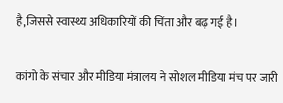है,जिससे स्वास्थ्य अधिकारियों की चिंता और बढ़ गई है।

कांगो के संचार और मीडिया मंत्रालय ने सोशल मीडिया मंच पर जारी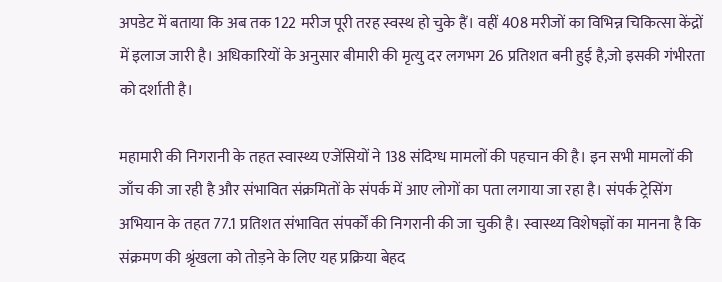अपडेट में बताया कि अब तक 122 मरीज पूरी तरह स्वस्थ हो चुके हैं। वहीं 408 मरीजों का विभिन्न चिकित्सा केंद्रों में इलाज जारी है। अधिकारियों के अनुसार बीमारी की मृत्यु दर लगभग 26 प्रतिशत बनी हुई है,जो इसकी गंभीरता को दर्शाती है।

महामारी की निगरानी के तहत स्वास्थ्य एजेंसियों ने 138 संदिग्ध मामलों की पहचान की है। इन सभी मामलों की जाँच की जा रही है और संभावित संक्रमितों के संपर्क में आए लोगों का पता लगाया जा रहा है। संपर्क ट्रेसिंग अभियान के तहत 77.1 प्रतिशत संभावित संपर्कों की निगरानी की जा चुकी है। स्वास्थ्य विशेषज्ञों का मानना है कि संक्रमण की श्रृंखला को तोड़ने के लिए यह प्रक्रिया बेहद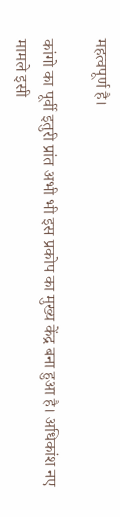महत्वपूर्ण है।

कांगो का पूर्वी इतुरी प्रांत अभी भी इस प्रकोप का मुख्य केंद्र बना हुआ है। अधिकांश नए मामले इसी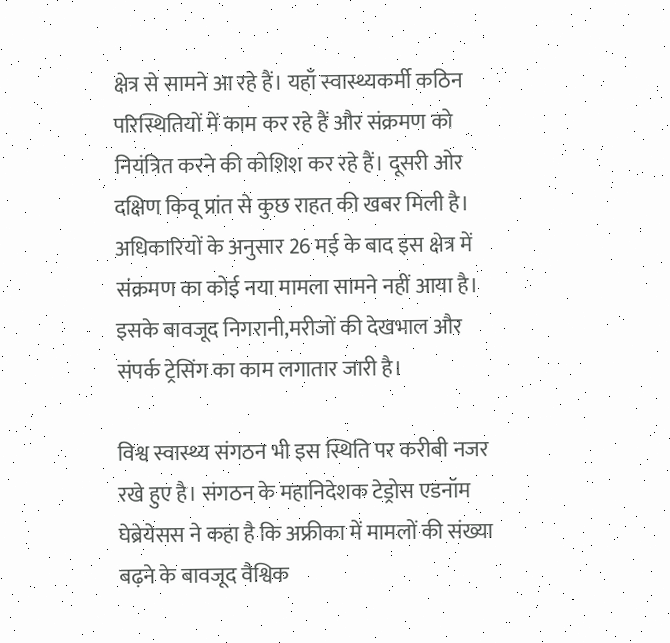क्षेत्र से सामने आ रहे हैं। यहाँ स्वास्थ्यकर्मी कठिन परिस्थितियों में काम कर रहे हैं और संक्रमण को नियंत्रित करने की कोशिश कर रहे हैं। दूसरी ओर दक्षिण किवू प्रांत से कुछ राहत की खबर मिली है। अधिकारियों के अनुसार 26 मई के बाद इस क्षेत्र में संक्रमण का कोई नया मामला सामने नहीं आया है। इसके बावजूद निगरानी,मरीजों की देखभाल और संपर्क ट्रेसिंग का काम लगातार जारी है।

विश्व स्वास्थ्य संगठन भी इस स्थिति पर करीबी नजर रखे हुए है। संगठन के महानिदेशक टेड्रोस एडनॉम घेब्रेयेसस ने कहा है कि अफ्रीका में मामलों की संख्या बढ़ने के बावजूद वैश्विक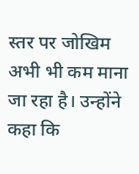स्तर पर जोखिम अभी भी कम माना जा रहा है। उन्होंने कहा कि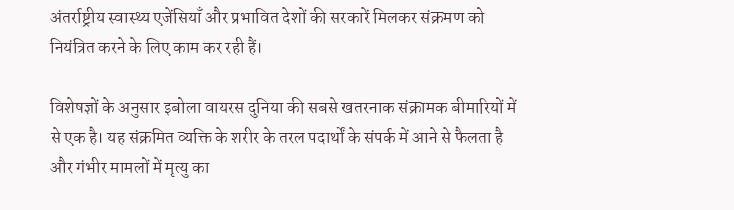अंतर्राष्ट्रीय स्वास्थ्य एजेंसियाँ और प्रभावित देशों की सरकारें मिलकर संक्रमण को नियंत्रित करने के लिए काम कर रही हैं।

विशेषज्ञों के अनुसार इबोला वायरस दुनिया की सबसे खतरनाक संक्रामक बीमारियों में से एक है। यह संक्रमित व्यक्ति के शरीर के तरल पदार्थों के संपर्क में आने से फैलता है और गंभीर मामलों में मृत्यु का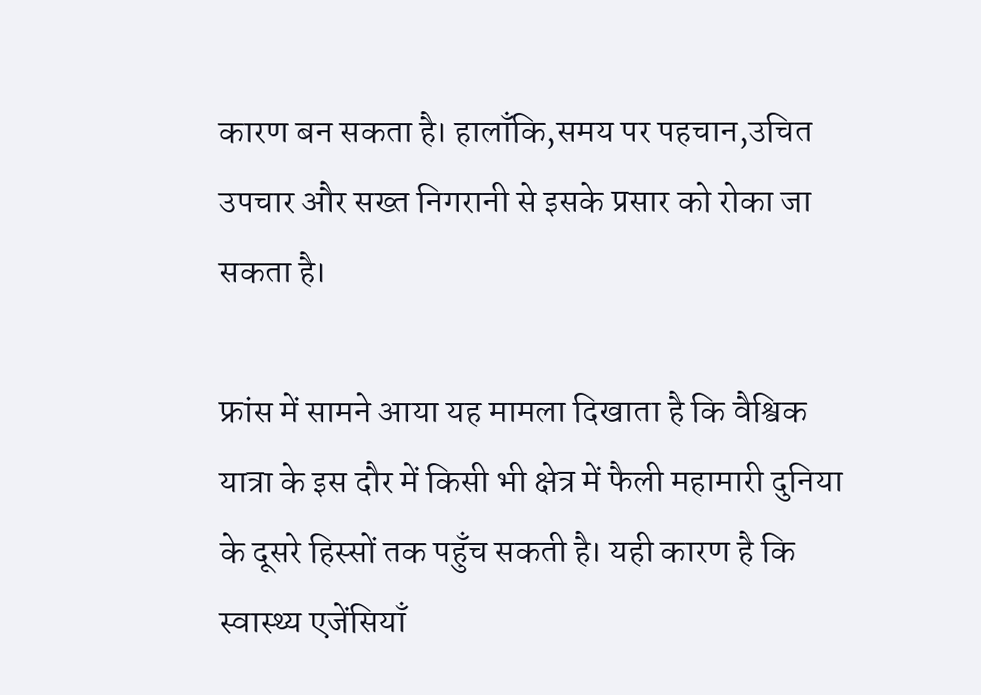कारण बन सकता है। हालाँकि,समय पर पहचान,उचित उपचार और सख्त निगरानी से इसके प्रसार को रोका जा सकता है।

फ्रांस में सामने आया यह मामला दिखाता है कि वैश्विक यात्रा के इस दौर में किसी भी क्षेत्र में फैली महामारी दुनिया के दूसरे हिस्सों तक पहुँच सकती है। यही कारण है कि स्वास्थ्य एजेंसियाँ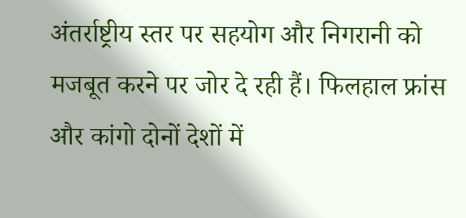अंतर्राष्ट्रीय स्तर पर सहयोग और निगरानी को मजबूत करने पर जोर दे रही हैं। फिलहाल फ्रांस और कांगो दोनों देशों में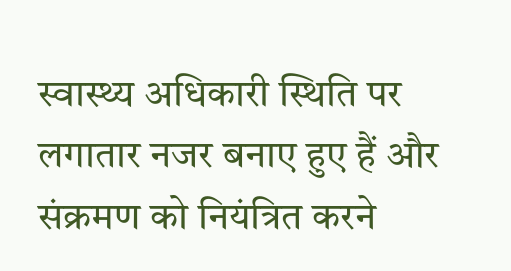स्वास्थ्य अधिकारी स्थिति पर लगातार नजर बनाए हुए हैं और संक्रमण को नियंत्रित करने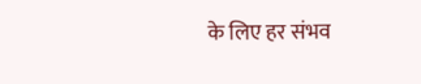के लिए हर संभव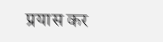प्रयास कर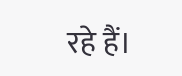रहे हैं।